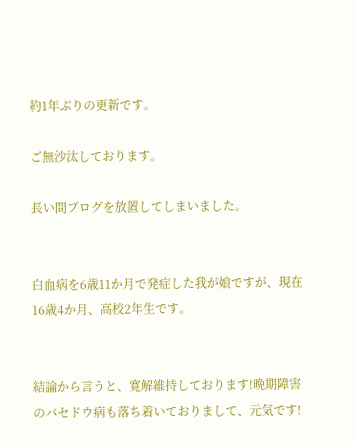約1年ぶりの更新です。

ご無沙汰しております。

長い間ブログを放置してしまいました。


白血病を6歳11か月で発症した我が娘ですが、現在16歳4か月、高校2年生です。


結論から言うと、寛解維持しております!晩期障害のバセドウ病も落ち着いておりまして、元気です!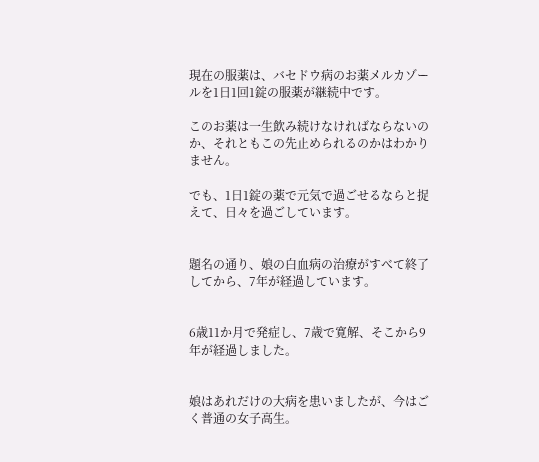現在の服薬は、バセドウ病のお薬メルカゾールを1日1回1錠の服薬が継続中です。

このお薬は一生飲み続けなければならないのか、それともこの先止められるのかはわかりません。

でも、1日1錠の薬で元気で過ごせるならと捉えて、日々を過ごしています。


題名の通り、娘の白血病の治療がすべて終了してから、7年が経過しています。


6歳11か月で発症し、7歳で寛解、そこから9年が経過しました。


娘はあれだけの大病を患いましたが、今はごく普通の女子高生。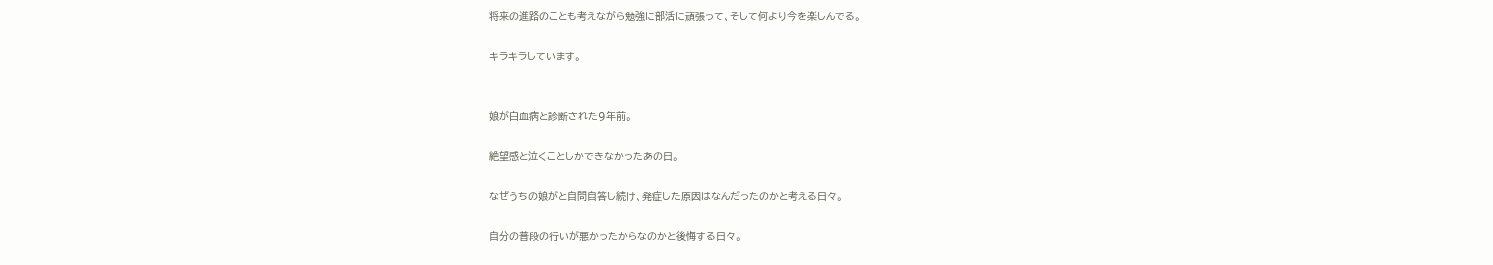将来の進路のことも考えながら勉強に部活に頑張って、そして何より今を楽しんでる。

キラキラしています。


娘が白血病と診断された9年前。

絶望感と泣くことしかできなかったあの日。

なぜうちの娘がと自問自答し続け、発症した原因はなんだったのかと考える日々。

自分の普段の行いが悪かったからなのかと後悔する日々。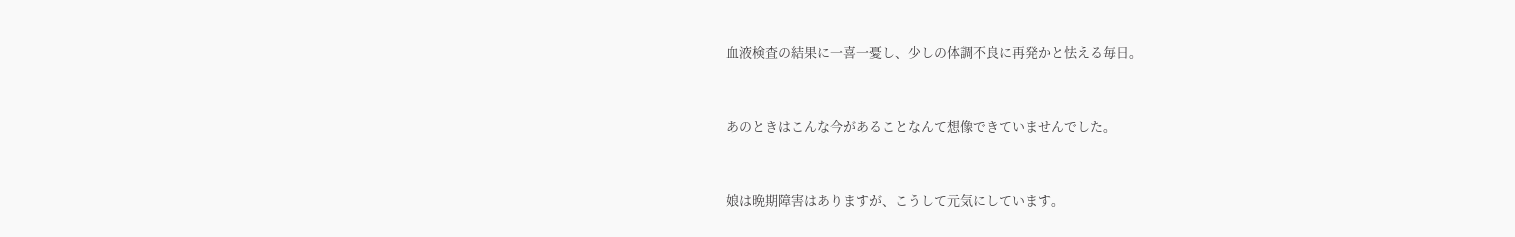血液検査の結果に一喜一憂し、少しの体調不良に再発かと怯える毎日。


あのときはこんな今があることなんて想像できていませんでした。


娘は晩期障害はありますが、こうして元気にしています。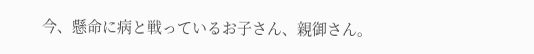今、懸命に病と戦っているお子さん、親御さん。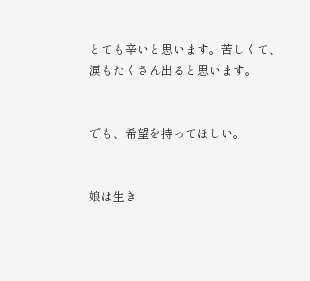とても辛いと思います。苦しくて、涙もたくさん出ると思います。


でも、希望を持ってほしい。


娘は生き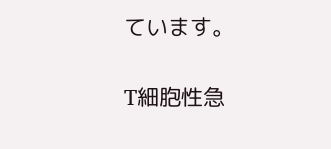ています。

T細胞性急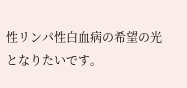性リンパ性白血病の希望の光となりたいです。